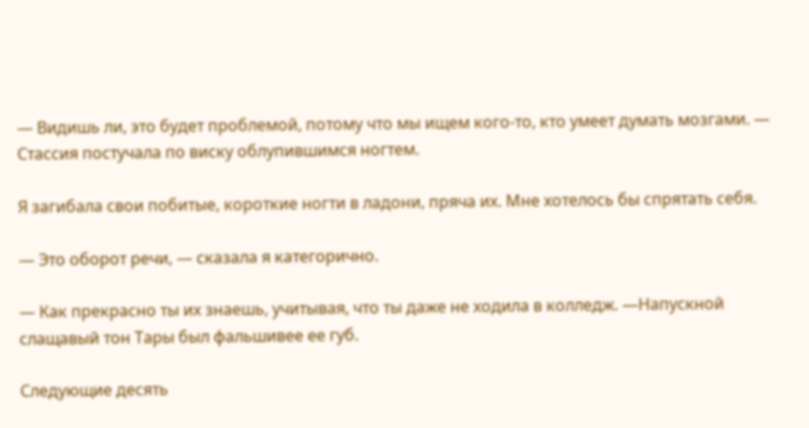— Видишь ли, это будет проблемой, потому что мы ищем кого-то, кто умеет думать мозгами. — Стассия постучала по виску облупившимся ногтем.

Я загибала свои побитые, короткие ногти в ладони, пряча их. Мне хотелось бы спрятать себя.

— Это оборот речи, — сказала я категорично.

— Как прекрасно ты их знаешь, учитывая, что ты даже не ходила в колледж. —Напускной слащавый тон Тары был фальшивее ее губ.

Следующие десять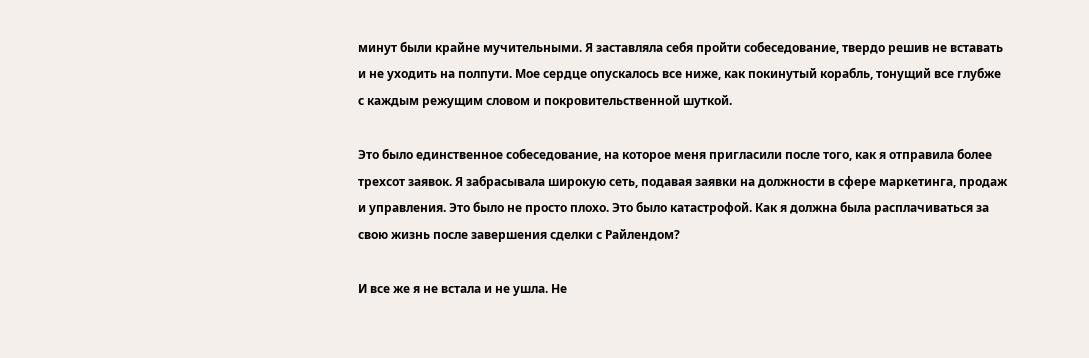минут были крайне мучительными. Я заставляла себя пройти собеседование, твердо решив не вставать и не уходить на полпути. Мое сердце опускалось все ниже, как покинутый корабль, тонущий все глубже с каждым режущим словом и покровительственной шуткой.

Это было единственное собеседование, на которое меня пригласили после того, как я отправила более трехсот заявок. Я забрасывала широкую сеть, подавая заявки на должности в сфере маркетинга, продаж и управления. Это было не просто плохо. Это было катастрофой. Как я должна была расплачиваться за свою жизнь после завершения сделки с Райлендом?

И все же я не встала и не ушла. Не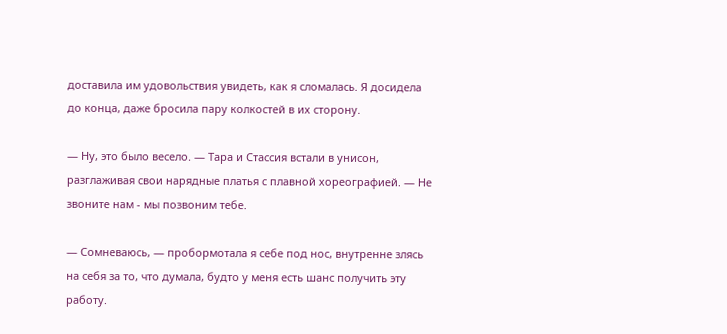доставила им удовольствия увидеть, как я сломалась. Я досидела до конца, даже бросила пару колкостей в их сторону.

— Ну, это было весело. — Тара и Стассия встали в унисон, разглаживая свои нарядные платья с плавной хореографией. — Не звоните нам - мы позвоним тебе.

— Сомневаюсь, — пробормотала я себе под нос, внутренне злясь на себя за то, что думала, будто у меня есть шанс получить эту работу.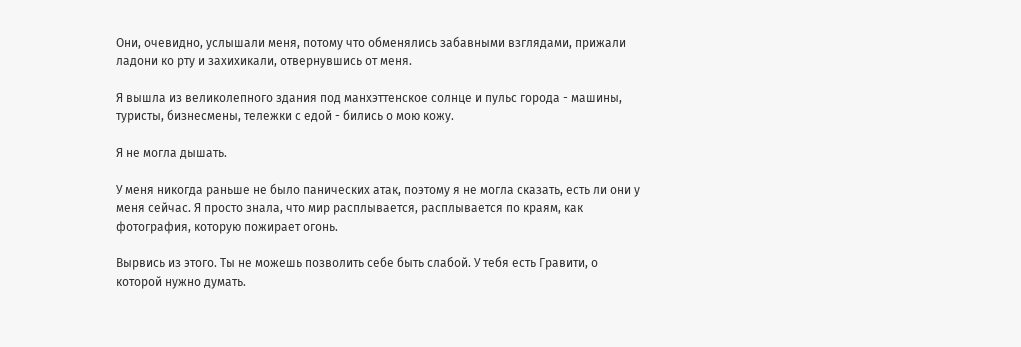Они, очевидно, услышали меня, потому что обменялись забавными взглядами, прижали ладони ко рту и захихикали, отвернувшись от меня.

Я вышла из великолепного здания под манхэттенское солнце и пульс города - машины, туристы, бизнесмены, тележки с едой - бились о мою кожу.

Я не могла дышать.

У меня никогда раньше не было панических атак, поэтому я не могла сказать, есть ли они у меня сейчас. Я просто знала, что мир расплывается, расплывается по краям, как фотография, которую пожирает огонь.

Вырвись из этого. Ты не можешь позволить себе быть слабой. У тебя есть Гравити, о которой нужно думать.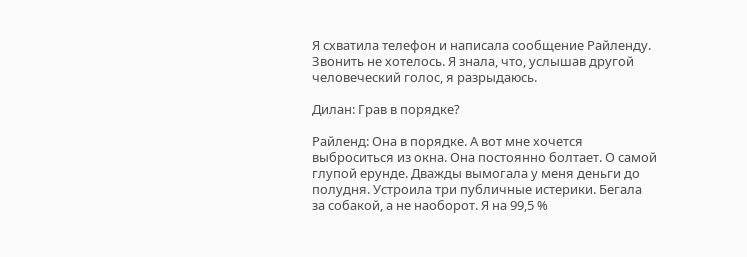Я схватила телефон и написала сообщение Райленду. Звонить не хотелось. Я знала, что, услышав другой человеческий голос, я разрыдаюсь.

Дилан: Грав в порядке?

Райленд: Она в порядке. А вот мне хочется выброситься из окна. Она постоянно болтает. О самой глупой ерунде. Дважды вымогала у меня деньги до полудня. Устроила три публичные истерики. Бегала за собакой, а не наоборот. Я на 99,5 %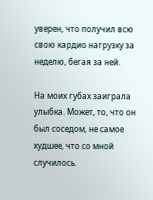уверен, что получил всю свою кардио нагрузку за неделю, бегая за ней.

На моих губах заиграла улыбка. Может, то, что он был соседом, не самое худшее, что со мной случилось.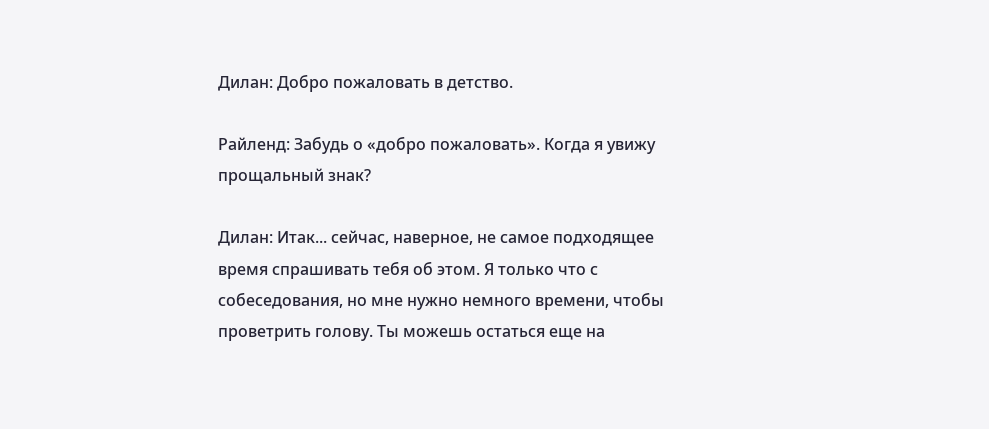Дилан: Добро пожаловать в детство.

Райленд: Забудь о «добро пожаловать». Когда я увижу прощальный знак?

Дилан: Итак... сейчас, наверное, не самое подходящее время спрашивать тебя об этом. Я только что с собеседования, но мне нужно немного времени, чтобы проветрить голову. Ты можешь остаться еще на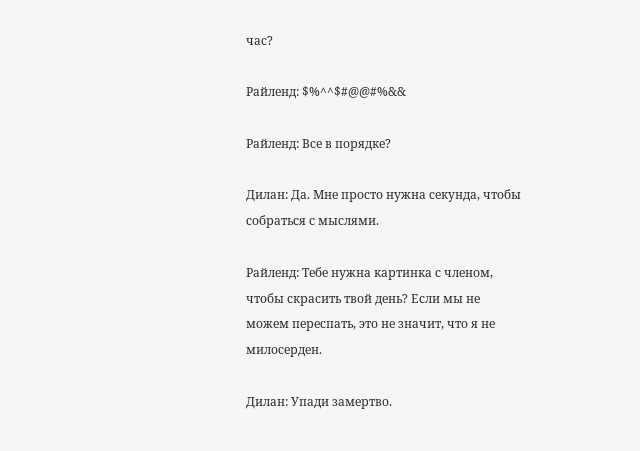час?

Райленд: $%^^$#@@#%&&

Райленд: Все в порядке?

Дилан: Да. Мне просто нужна секунда, чтобы собраться с мыслями.

Райленд: Тебе нужна картинка с членом, чтобы скрасить твой день? Если мы не можем переспать, это не значит, что я не милосерден.

Дилан: Упади замертво.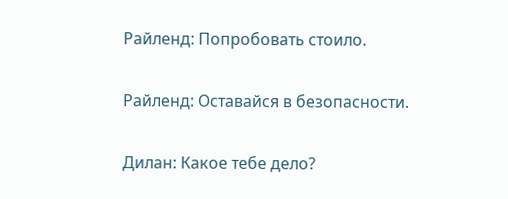Райленд: Попробовать стоило.

Райленд: Оставайся в безопасности.

Дилан: Какое тебе дело?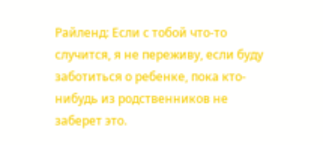Райленд: Если с тобой что-то случится, я не переживу, если буду заботиться о ребенке, пока кто-нибудь из родственников не заберет это.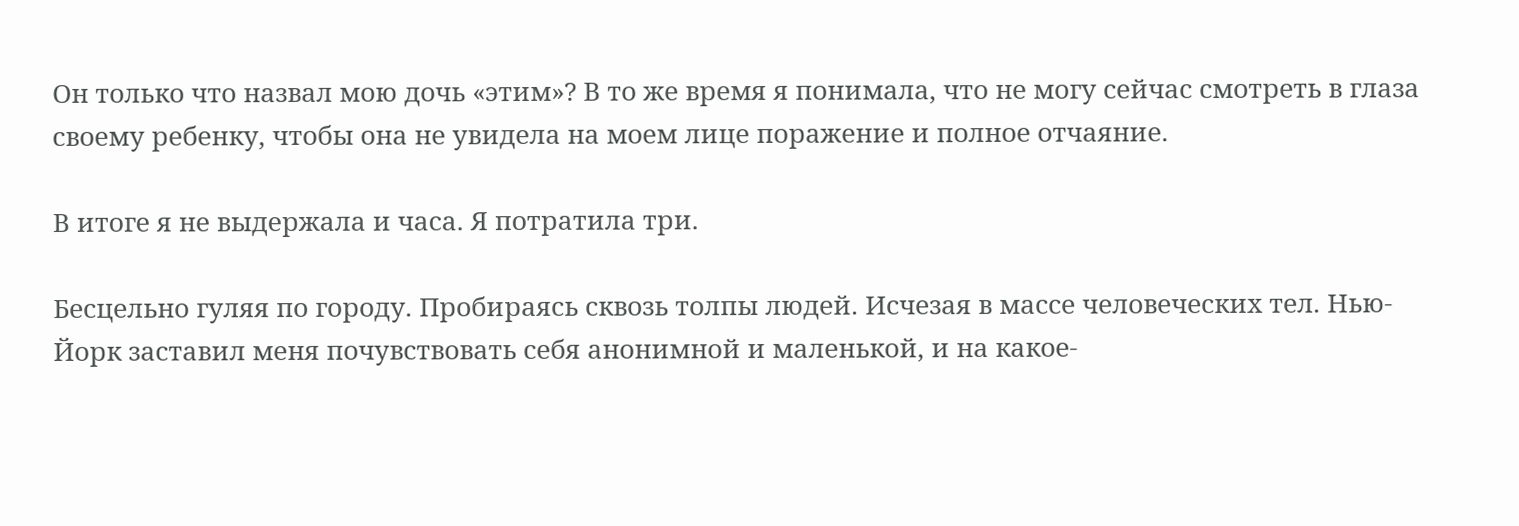Он только что назвал мою дочь «этим»? В то же время я понимала, что не могу сейчас смотреть в глаза своему ребенку, чтобы она не увидела на моем лице поражение и полное отчаяние.

В итоге я не выдержала и часа. Я потратила три.

Бесцельно гуляя по городу. Пробираясь сквозь толпы людей. Исчезая в массе человеческих тел. Нью-Йорк заставил меня почувствовать себя анонимной и маленькой, и на какое-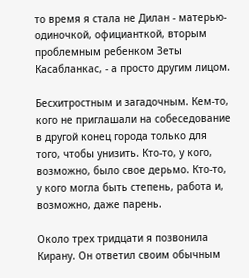то время я стала не Дилан - матерью-одиночкой, официанткой, вторым проблемным ребенком Зеты Касабланкас, - а просто другим лицом.

Бесхитростным и загадочным. Кем-то, кого не приглашали на собеседование в другой конец города только для того, чтобы унизить. Кто-то, у кого, возможно, было свое дерьмо. Кто-то, у кого могла быть степень, работа и, возможно, даже парень.

Около трех тридцати я позвонила Кирану. Он ответил своим обычным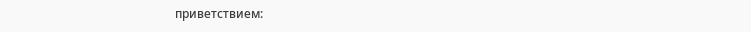приветствием: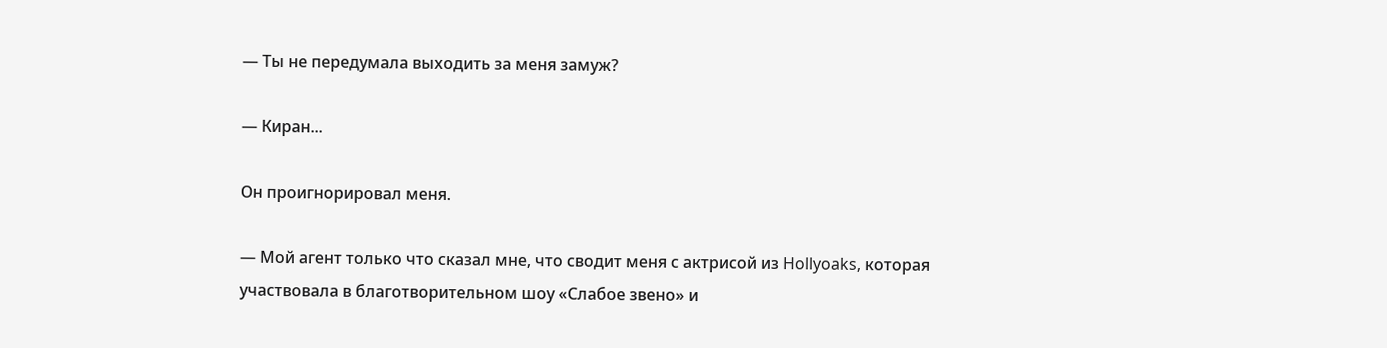— Ты не передумала выходить за меня замуж?

— Киран...

Он проигнорировал меня.

— Мой агент только что сказал мне, что сводит меня с актрисой из Hollyoaks, которая участвовала в благотворительном шоу «Слабое звено» и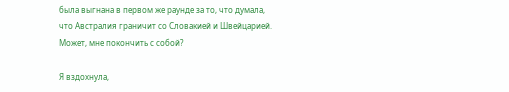была выгнана в первом же раунде за то, что думала, что Австралия граничит со Словакией и Швейцарией. Может, мне покончить с собой?

Я вздохнула,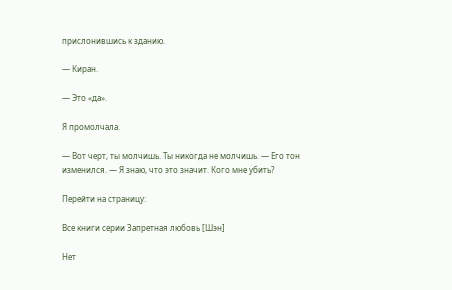прислонившись к зданию.

— Киран.

— Это «да».

Я промолчала.

— Вот черт, ты молчишь. Ты никогда не молчишь. — Его тон изменился. — Я знаю, что это значит. Кого мне убить?

Перейти на страницу:

Все книги серии Запретная любовь [Шэн]

Нет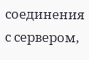соединения с сервером,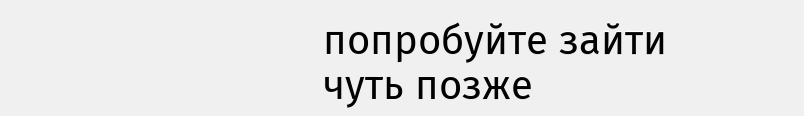попробуйте зайти чуть позже